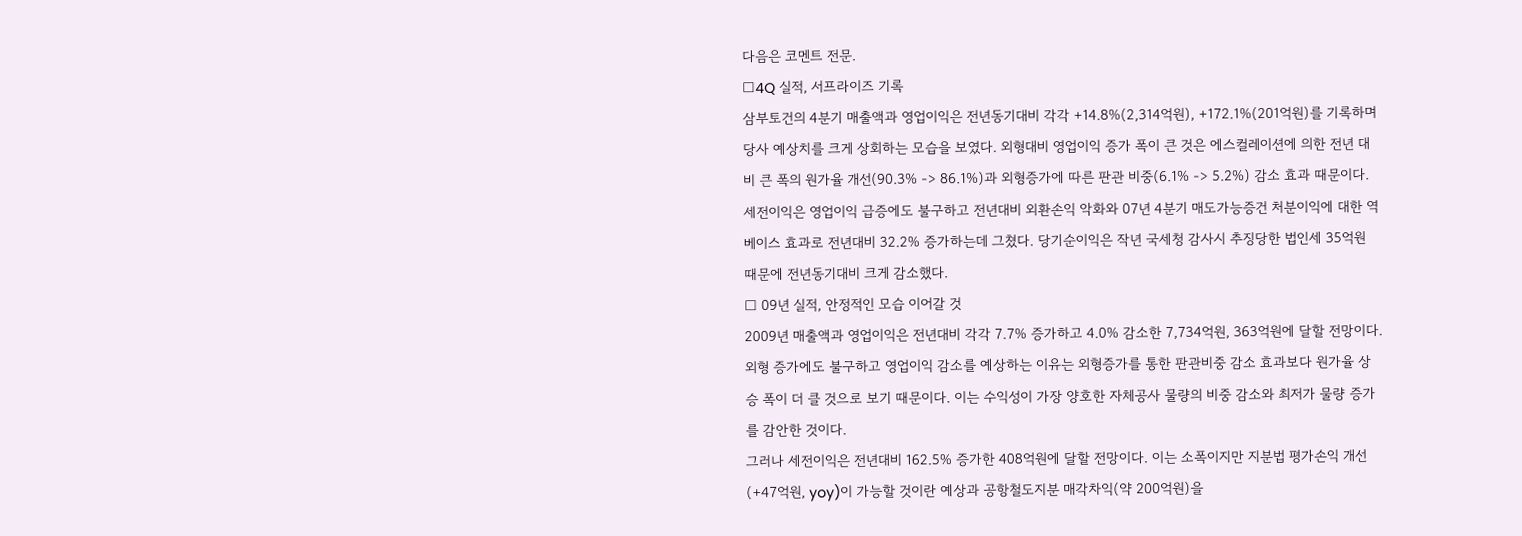다음은 코멘트 전문.
□4Q 실적, 서프라이즈 기록
삼부토건의 4분기 매출액과 영업이익은 전년동기대비 각각 +14.8%(2,314억원), +172.1%(201억원)를 기록하며 당사 예상치를 크게 상회하는 모습을 보였다. 외형대비 영업이익 증가 폭이 큰 것은 에스컬레이션에 의한 전년 대비 큰 폭의 원가율 개선(90.3% -> 86.1%)과 외형증가에 따른 판관 비중(6.1% -> 5.2%) 감소 효과 때문이다.
세전이익은 영업이익 급증에도 불구하고 전년대비 외환손익 악화와 07년 4분기 매도가능증건 처분이익에 대한 역베이스 효과로 전년대비 32.2% 증가하는데 그쳤다. 당기순이익은 작년 국세청 감사시 추징당한 법인세 35억원 때문에 전년동기대비 크게 감소했다.
□ 09년 실적, 안정적인 모습 이어갈 것
2009년 매출액과 영업이익은 전년대비 각각 7.7% 증가하고 4.0% 감소한 7,734억원, 363억원에 달할 전망이다. 외형 증가에도 불구하고 영업이익 감소를 예상하는 이유는 외형증가를 통한 판관비중 감소 효과보다 원가율 상승 폭이 더 클 것으로 보기 때문이다. 이는 수익성이 가장 양호한 자체공사 물량의 비중 감소와 최저가 물량 증가를 감안한 것이다.
그러나 세전이익은 전년대비 162.5% 증가한 408억원에 달할 전망이다. 이는 소폭이지만 지분법 평가손익 개선(+47억원, yoy)이 가능할 것이란 예상과 공항철도지분 매각차익(약 200억원)을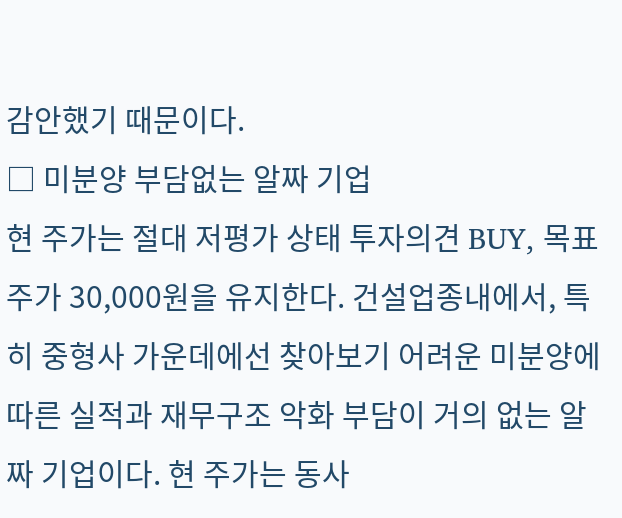감안했기 때문이다.
□ 미분양 부담없는 알짜 기업
현 주가는 절대 저평가 상태 투자의견 BUY, 목표주가 30,000원을 유지한다. 건설업종내에서, 특히 중형사 가운데에선 찾아보기 어려운 미분양에 따른 실적과 재무구조 악화 부담이 거의 없는 알짜 기업이다. 현 주가는 동사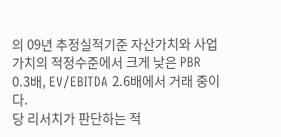의 09년 추정실적기준 자산가치와 사업가치의 적정수준에서 크게 낮은 PBR 0.3배, EV/EBITDA 2.6배에서 거래 중이다.
당 리서치가 판단하는 적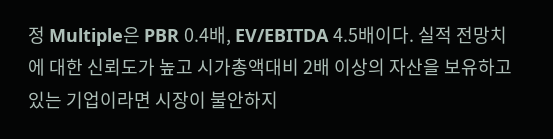정 Multiple은 PBR 0.4배, EV/EBITDA 4.5배이다. 실적 전망치에 대한 신뢰도가 높고 시가총액대비 2배 이상의 자산을 보유하고 있는 기업이라면 시장이 불안하지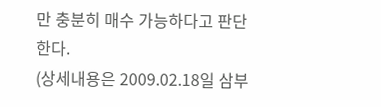만 충분히 매수 가능하다고 판단한다.
(상세내용은 2009.02.18일 삼부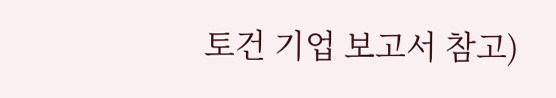토건 기업 보고서 참고)